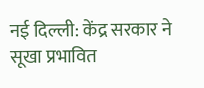नई दिल्ली: केंद्र सरकार ने सूखा प्रभावित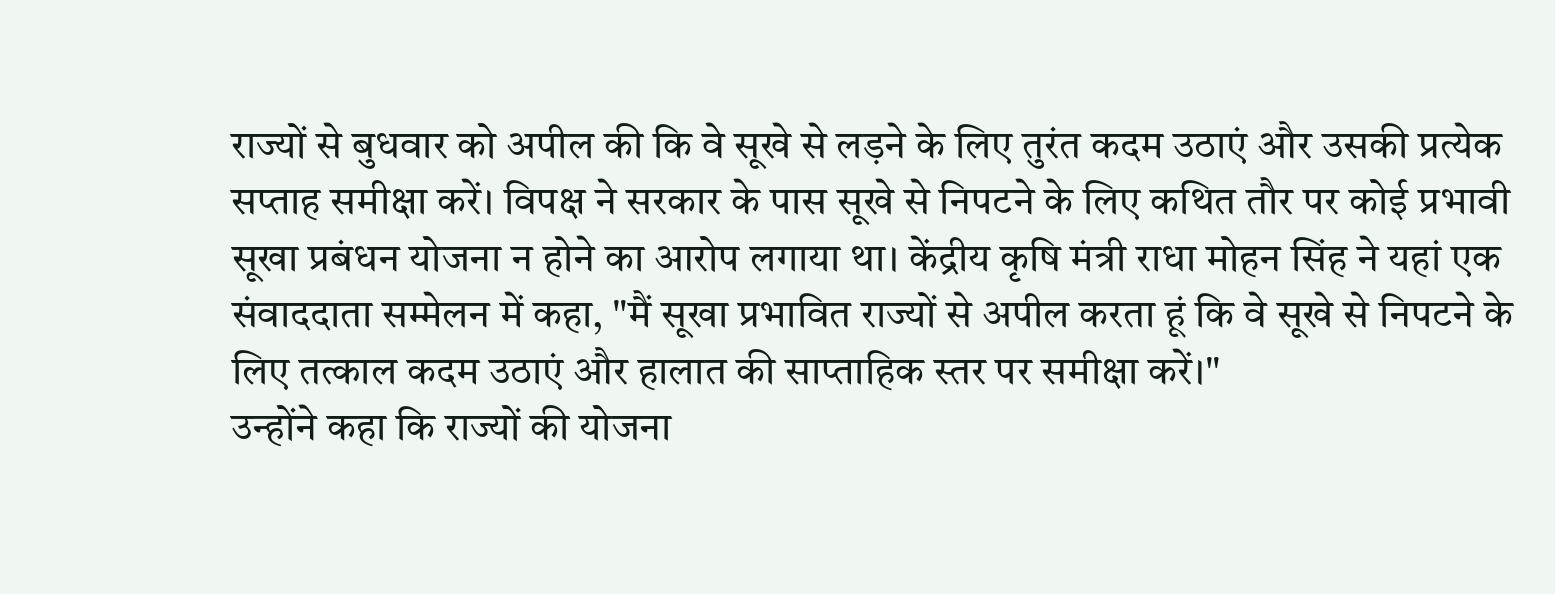राज्यों से बुधवार को अपील की कि वे सूखे से लड़ने के लिए तुरंत कदम उठाएं और उसकी प्रत्येक सप्ताह समीक्षा करें। विपक्ष ने सरकार के पास सूखे से निपटने के लिए कथित तौर पर कोई प्रभावी सूखा प्रबंधन योजना न होने का आरोप लगाया था। केंद्रीय कृषि मंत्री राधा मोहन सिंह ने यहां एक संवाददाता सम्मेलन में कहा, "मैं सूखा प्रभावित राज्यों से अपील करता हूं कि वे सूखे से निपटने के लिए तत्काल कदम उठाएं और हालात की साप्ताहिक स्तर पर समीक्षा करें।"
उन्होंने कहा कि राज्यों की योजना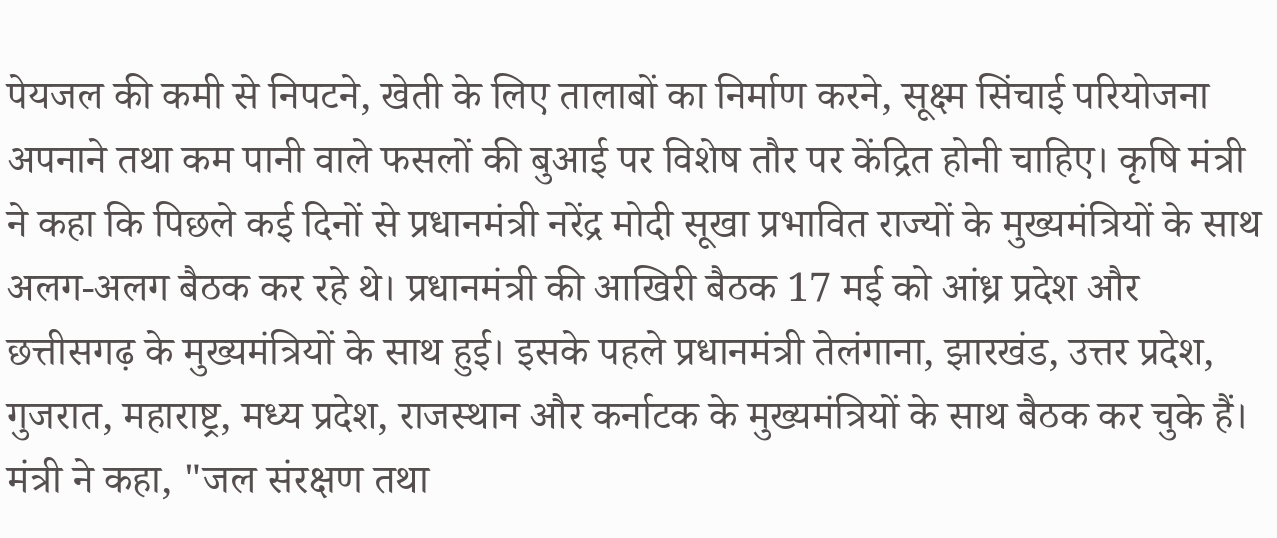पेयजल की कमी से निपटने, खेती के लिए तालाबों का निर्माण करने, सूक्ष्म सिंचाई परियोजना अपनाने तथा कम पानी वाले फसलों की बुआई पर विशेष तौर पर केंद्रित होनी चाहिए। कृषि मंत्री ने कहा कि पिछले कई दिनों से प्रधानमंत्री नरेंद्र मोदी सूखा प्रभावित राज्यों के मुख्यमंत्रियों के साथ अलग-अलग बैठक कर रहे थे। प्रधानमंत्री की आखिरी बैठक 17 मई को आंध्र प्रदेश और छत्तीसगढ़ के मुख्यमंत्रियों के साथ हुई। इसके पहले प्रधानमंत्री तेलंगाना, झारखंड, उत्तर प्रदेश, गुजरात, महाराष्ट्र, मध्य प्रदेश, राजस्थान और कर्नाटक के मुख्यमंत्रियों के साथ बैठक कर चुके हैं।
मंत्री ने कहा, "जल संरक्षण तथा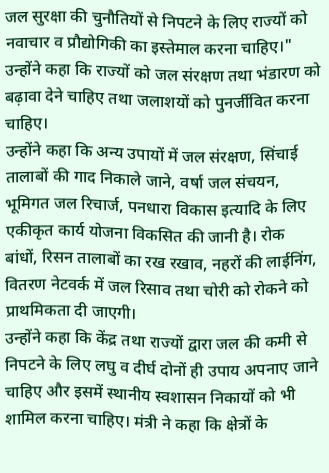जल सुरक्षा की चुनौतियों से निपटने के लिए राज्यों को नवाचार व प्रौद्योगिकी का इस्तेमाल करना चाहिए।" उन्होंने कहा कि राज्यों को जल संरक्षण तथा भंडारण को बढ़ावा देने चाहिए तथा जलाशयों को पुनर्जीवित करना चाहिए।
उन्होंने कहा कि अन्य उपायों में जल संरक्षण, सिंचाई तालाबों की गाद निकाले जाने, वर्षा जल संचयन, भूमिगत जल रिचार्ज, पनधारा विकास इत्यादि के लिए एकीकृत कार्य योजना विकसित की जानी है। रोक बांधों, रिसन तालाबों का रख रखाव, नहरों की लाईनिंग, वितरण नेटवर्क में जल रिसाव तथा चोरी को रोकने को प्राथमिकता दी जाएगी।
उन्होंने कहा कि केंद्र तथा राज्यों द्वारा जल की कमी से निपटने के लिए लघु व दीर्घ दोनों ही उपाय अपनाए जाने चाहिए और इसमें स्थानीय स्वशासन निकायों को भी शामिल करना चाहिए। मंत्री ने कहा कि क्षेत्रों के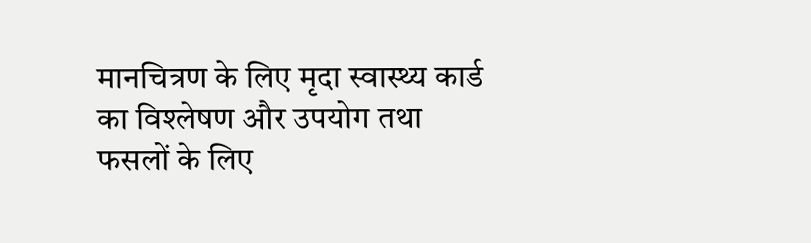मानचित्रण के लिए मृदा स्वास्थ्य कार्ड का विश्लेषण और उपयोग तथा फसलों के लिए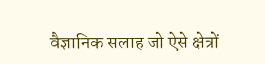वैज्ञानिक सलाह जो ऐसे क्षेत्रों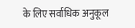के लिए सर्वाधिक अनुकूल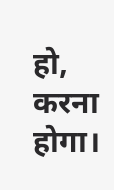हो, करना होगा।